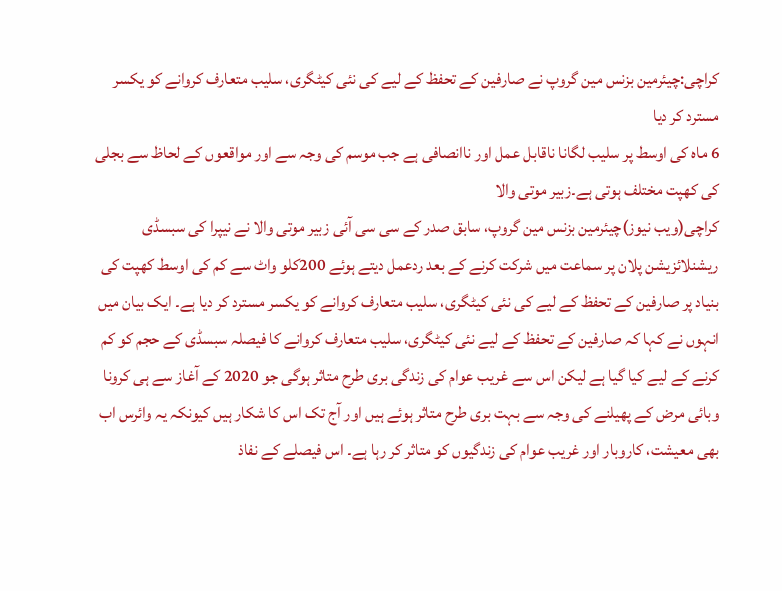کراچی:چیئرمین بزنس مین گروپ نے صارفین کے تحفظ کے لیے کی نئی کیٹگری، سلیب متعارف کروانے کو یکسر مسترد کر دیا
6 ماہ کی اوسط پر سلیب لگانا ناقابل عمل اور ناانصافی ہے جب موسم کی وجہ سے اور مواقعوں کے لحاظ سے بجلی کی کھپت مختلف ہوتی ہے۔زبیر موتی والا
کراچی(ویب نیوز)چیئرمین بزنس مین گروپ، سابق صدر کے سی سی آئی زبیر موتی والا نے نیپرا کی سبسڈی ریشنلائزیشن پلان پر سماعت میں شرکت کرنے کے بعد ردعمل دیتے ہوئے 200کلو واٹ سے کم کی اوسط کھپت کی بنیاد پر صارفین کے تحفظ کے لیے کی نئی کیٹگری، سلیب متعارف کروانے کو یکسر مسترد کر دیا ہے۔ ایک بیان میں انہوں نے کہا کہ صارفین کے تحفظ کے لیے نئی کیٹگری، سلیب متعارف کروانے کا فیصلہ سبسڈی کے حجم کو کم کرنے کے لیے کیا گیا ہے لیکن اس سے غریب عوام کی زندگی بری طرح متاثر ہوگی جو 2020 کے آغاز سے ہی کرونا وبائی مرض کے پھیلنے کی وجہ سے بہت بری طرح متاثر ہوئے ہیں اور آج تک اس کا شکار ہیں کیونکہ یہ وائرس اب بھی معیشت، کاروبار اور غریب عوام کی زندگیوں کو متاثر کر رہا ہے۔ اس فیصلے کے نفاذ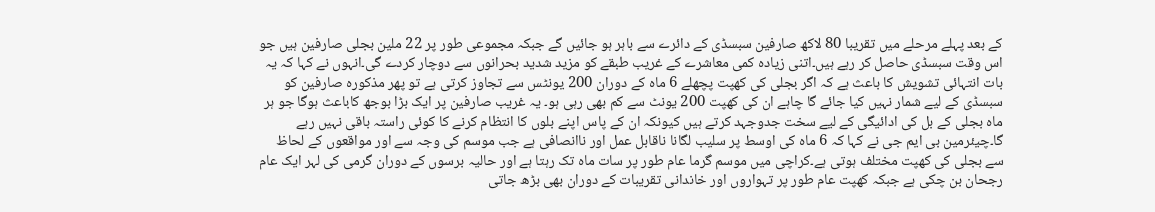کے بعد پہلے مرحلے میں تقریبا 80 لاکھ صارفین سبسڈی کے دائرے سے باہر ہو جائیں گے جبکہ مجموعی طور پر 22 ملین بجلی صارفین ہیں جو اس وقت سبسڈی حاصل کر رہے ہیں۔اتنی زیادہ کمی معاشرے کے غریب طبقے کو مزید شدید بحرانوں سے دوچار کردے گی۔انہوں نے کہا کہ یہ بات انتہائی تشویش کا باعث ہے کہ اگر بجلی کی کھپت پچھلے 6 ماہ کے دوران 200 یونٹس سے تجاوز کرتی ہے تو پھر مذکورہ صارفین کو سبسڈی کے لیے شمار نہیں کیا جائے گا چاہے ان کی کھپت 200 یونٹ سے کم بھی رہی ہو۔ یہ غریب صارفین پر ایک بڑا بوجھ کاباعث ہوگا جو ہر ماہ بجلی کے بل کی ادائیگی کے لیے سخت جدوجہد کرتے ہیں کیونکہ ان کے پاس اپنے بلوں کا انتظام کرنے کا کوئی راستہ باقی نہیں رہے گا۔چیئرمین بی ایم جی نے کہا کہ 6 ماہ کی اوسط پر سلیب لگانا ناقابل عمل اور ناانصافی ہے جب موسم کی وجہ سے اور مواقعوں کے لحاظ سے بجلی کی کھپت مختلف ہوتی ہے۔کراچی میں موسم گرما عام طور پر سات ماہ تک رہتا ہے اور حالیہ برسوں کے دوران گرمی کی لہر ایک عام رجحان بن چکی ہے جبکہ کھپت عام طور پر تہواروں اور خاندانی تقریبات کے دوران بھی بڑھ جاتی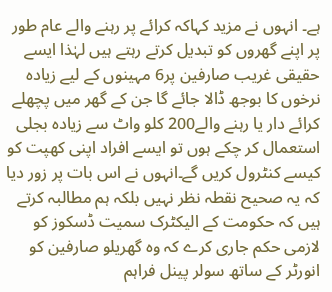ہے۔ انہوں نے مزید کہاکہ کرائے پر رہنے والے عام طور پر اپنے گھروں کو تبدیل کرتے رہتے ہیں لہٰذا ایسے حقیقی غریب صارفین پر6 مہینوں کے لیے زیادہ نرخوں کا بوجھ ڈالا جائے گا جن کے گھر میں پچھلے کرائے دار یا رہنے والے200 کلو واٹ سے زیادہ بجلی استعمال کر چکے ہوں تو ایسے افراد اپنی کھپت کو کیسے کنٹرول کریں گے۔انہوں نے اس بات پر زور دیا کہ یہ صحیح نقطہ نظر نہیں بلکہ ہم مطالبہ کرتے ہیں کہ حکومت کے الیکٹرک سمیت ڈسکوز کو لازمی حکم جاری کرے کہ وہ گھریلو صارفین کو انورٹر کے ساتھ سولر پینل فراہم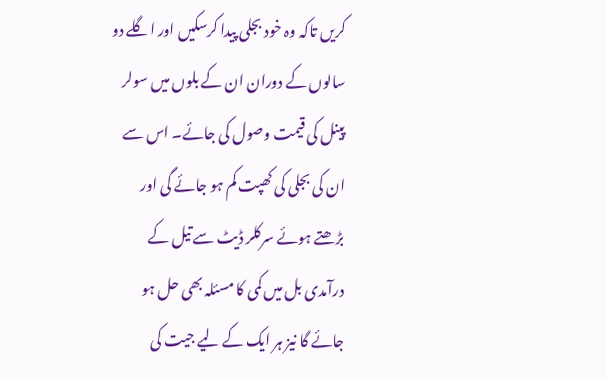کریں تاکہ وہ خود بجلی پیدا کرسکیں اور اگلے دو سالوں کے دوران ان کے بلوں میں سولر پینل کی قیمت وصول کی جائے۔ اس سے ان کی بجلی کی کھپت کم ہو جائے گی اور بڑھتے ہوئے سرکلر ڈیٹ سے تیل کے درآمدی بل میں کمی کا مسئلہ بھی حل ہو جائے گا نیز ہر ایک کے لیے جیت کی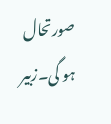صورتحال ہو گی۔زبیر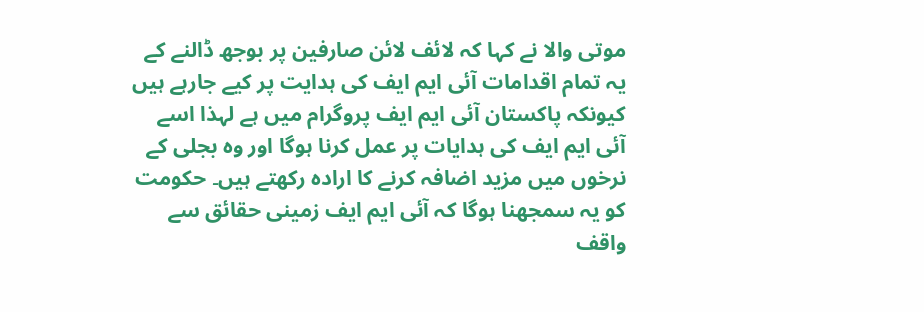موتی والا نے کہا کہ لائف لائن صارفین پر بوجھ ڈالنے کے یہ تمام اقدامات آئی ایم ایف کی ہدایت پر کیے جارہے ہیں کیونکہ پاکستان آئی ایم ایف پروگرام میں ہے لہذا اسے آئی ایم ایف کی ہدایات پر عمل کرنا ہوگا اور وہ بجلی کے نرخوں میں مزید اضافہ کرنے کا ارادہ رکھتے ہیں۔ حکومت کو یہ سمجھنا ہوگا کہ آئی ایم ایف زمینی حقائق سے واقف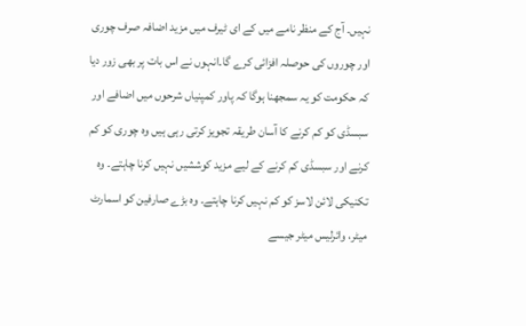نہیں۔ آج کے منظر نامے میں کے ای ٹیرف میں مزید اضافہ صرف چوری اور چوروں کی حوصلہ افزائی کرے گا۔انہوں نے اس بات پر بھی زور دیا کہ حکومت کو یہ سمجھنا ہوگا کہ پاور کمپنیاں شرحوں میں اضافے اور سبسڈی کو کم کرنے کا آسان طریقہ تجویز کرتی رہی ہیں وہ چوری کو کم کرنے اور سبسڈی کم کرنے کے لیے مزید کوششیں نہیں کرنا چاہتے۔ وہ تکنیکی لائن لاسز کو کم نہیں کرنا چاہتے۔ وہ بڑے صارفین کو اسمارٹ میٹر، وائرلیس میٹر جیسے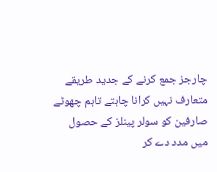چارجز جمع کرنے کے جدید طریقے متعارف نہیں کرانا چاہتے تاہم چھوٹے صارفین کو سولر پینلز کے حصول میں مدد دے کر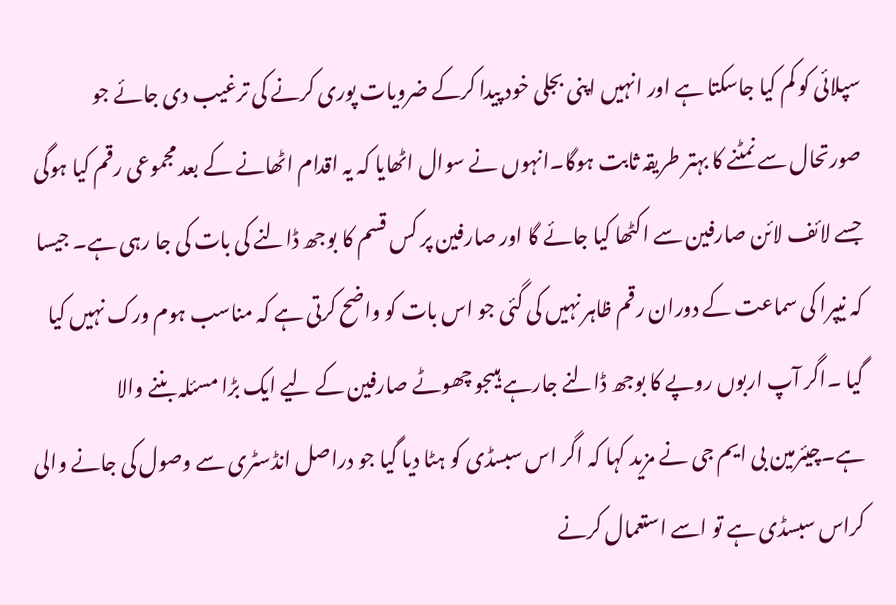سپلائی کو کم کیا جاسکتا ہے اور انہیں اپنی بجلی خود پیدا کرکے ضرویات پوری کرنے کی ترغیب دی جائے جو صورتحال سے نمٹنے کا بہتر طریقہ ثابت ہوگا۔انہوں نے سوال اٹھایا کہ یہ اقدام اٹھانے کے بعد مجموعی رقم کیا ہوگی جسے لائف لائن صارفین سے اکٹھا کیا جائے گا اور صارفین پر کس قسم کا بوجھ ڈالنے کی بات کی جا رہی ہے۔ جیسا کہ نیپرا کی سماعت کے دوران رقم ظاہر نہیں کی گئی جو اس بات کو واضح کرتی ہے کہ مناسب ہوم ورک نہیں کیا گیا ۔اگر آپ اربوں روپے کا بوجھ ڈالنے جارہے ہیںجو چھوٹے صارفین کے لیے ایک بڑا مسئلہ بننے والا ہے۔چیئرمین بی ایم جی نے مزید کہا کہ اگر اس سبسڈی کو ہٹا دیا گیا جو دراصل انڈسٹری سے وصول کی جانے والی کراس سبسڈی ہے تو اسے استعمال کرنے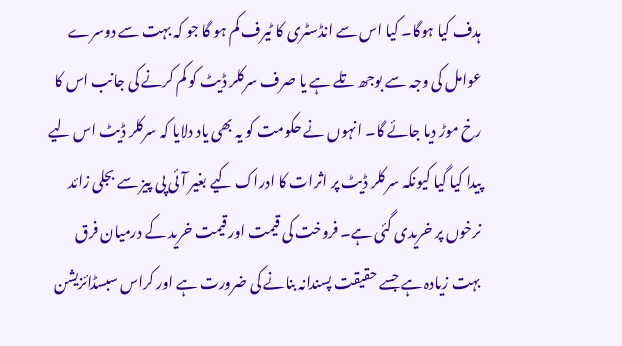ہدف کیا ہوگا۔ کیا اس سے انڈسٹری کا ٹیرف کم ہو گا جو کہ بہت سے دوسرے عوامل کی وجہ سے بوجھ تلے ہے یا صرف سرکلر ڈیٹ کو کم کرنے کی جانب اس کا رخ موڑ دیا جائے گا۔ انہوں نے حکومت کو یہ بھی یاد دلایا کہ سرکلر ڈیٹ اس لیے پیدا کیا گیا کیونکہ سرکلر ڈیٹ پر اثرات کا ادراک کیے بغیر آئی پی پیز سے بجلی زائد نرخوں پر خریدی گئی ہے۔ فروخت کی قیمت اور قیمت خرید کے درمیان فرق بہت زیادہ ہے جسے حقیقت پسندانہ بنانے کی ضرورت ہے اور کراس سبسڈائزیشن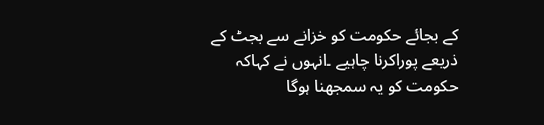کے بجائے حکومت کو خزانے سے بجٹ کے ذریعے پوراکرنا چاہیے ۔انہوں نے کہاکہ حکومت کو یہ سمجھنا ہوگا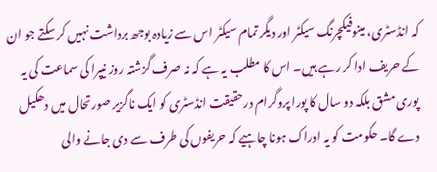کہ انڈسٹری، مینوفیکچرنگ سیکٹر اور دیگر تمام سیکٹر اس سے زیادہ بوجھ برداشت نہیں کر سکتے جو ان کے حریف ادا کر رہے ہیں۔ اس کا مطلب یہ ہے کہ نہ صرف گزشتہ روز نیپرا کی سماعت کی یہ پوری مشق بلکہ دو سال کا پورا پروگرام درحقیقت انڈسٹری کو ایک ناگزیر صورتحال میں دھکیل دے گا۔ حکومت کو یہ ادراک ہونا چاہیے کہ حریفوں کی طرف سے دی جانے والی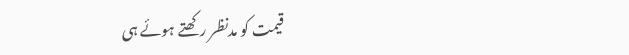قیمت کو مدنظر رکھتے ہوئے ہی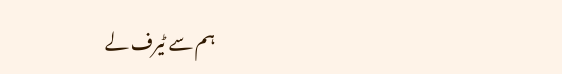ہم سے ٹیرف لے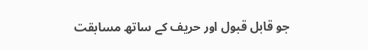جو قابل قبول اور حریف کے ساتھ مسابقت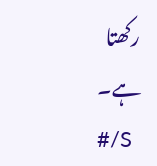رکھتا ہے۔
#/S